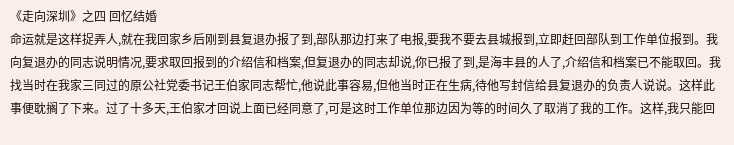《走向深圳》之四 回忆结婚
命运就是这样捉弄人,就在我回家乡后刚到县复退办报了到,部队那边打来了电报,要我不要去县城报到,立即赶回部队到工作单位报到。我向复退办的同志说明情况,要求取回报到的介绍信和档案,但复退办的同志却说,你已报了到,是海丰县的人了,介绍信和档案已不能取回。我找当时在我家三同过的原公社党委书记王伯家同志帮忙,他说此事容易,但他当时正在生病,待他写封信给县复退办的负责人说说。这样此事便耽搁了下来。过了十多天,王伯家才回说上面已经同意了,可是这时工作单位那边因为等的时间久了取消了我的工作。这样,我只能回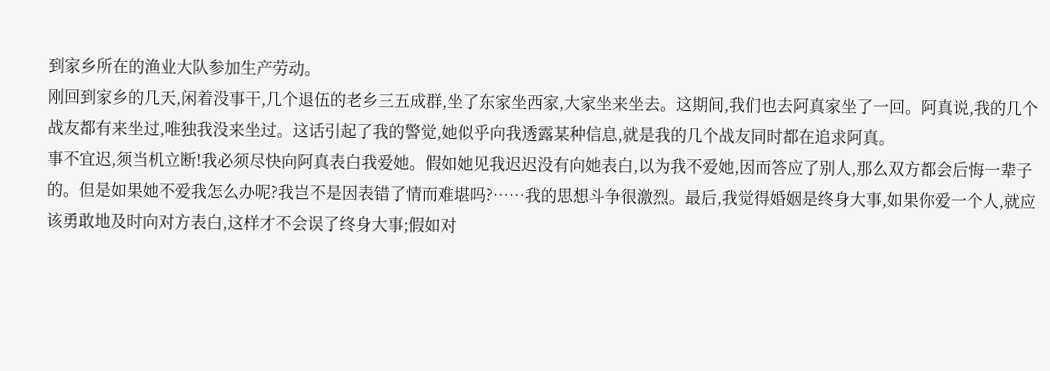到家乡所在的渔业大队参加生产劳动。
刚回到家乡的几天,闲着没事干,几个退伍的老乡三五成群,坐了东家坐西家,大家坐来坐去。这期间,我们也去阿真家坐了一回。阿真说,我的几个战友都有来坐过,唯独我没来坐过。这话引起了我的警觉,她似乎向我透露某种信息,就是我的几个战友同时都在追求阿真。
事不宜迟,须当机立断!我必须尽快向阿真表白我爱她。假如她见我迟迟没有向她表白,以为我不爱她,因而答应了别人,那么双方都会后悔一辈子的。但是如果她不爱我怎么办呢?我岂不是因表错了情而难堪吗?……我的思想斗争很激烈。最后,我觉得婚姻是终身大事,如果你爱一个人,就应该勇敢地及时向对方表白,这样才不会误了终身大事;假如对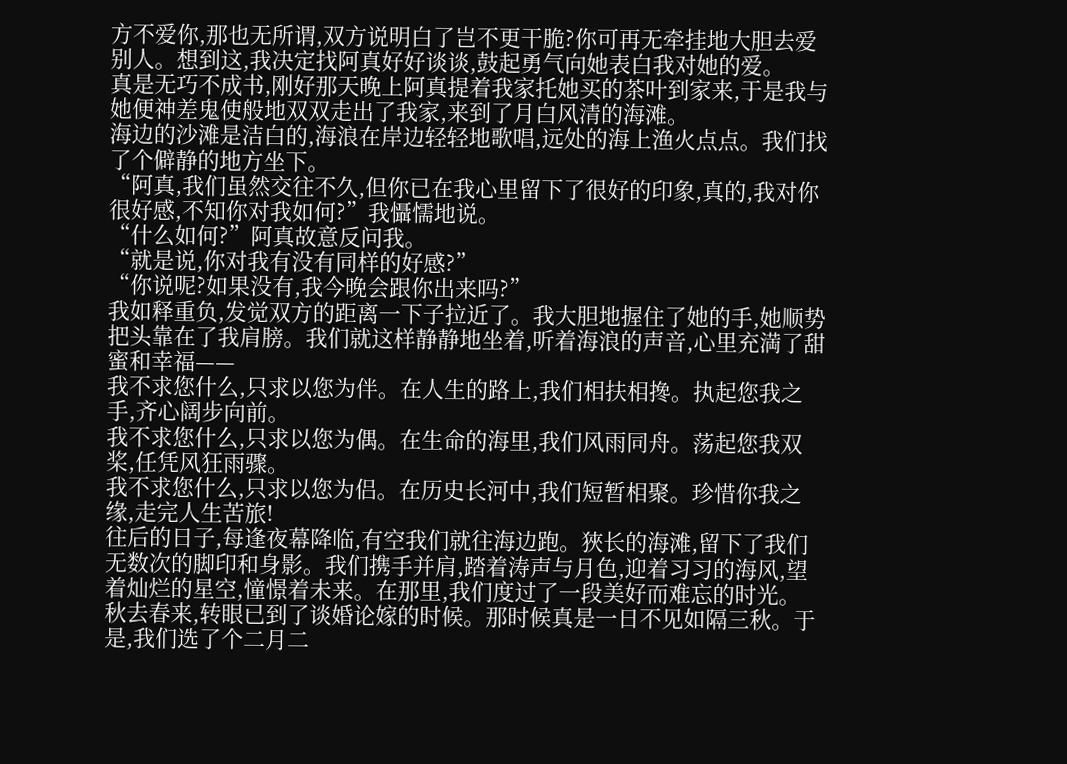方不爱你,那也无所谓,双方说明白了岂不更干脆?你可再无牵挂地大胆去爱别人。想到这,我决定找阿真好好谈谈,鼓起勇气向她表白我对她的爱。
真是无巧不成书,刚好那天晚上阿真提着我家托她买的茶叶到家来,于是我与她便神差鬼使般地双双走出了我家,来到了月白风清的海滩。
海边的沙滩是洁白的,海浪在岸边轻轻地歌唱,远处的海上渔火点点。我们找了个僻静的地方坐下。
“阿真,我们虽然交往不久,但你已在我心里留下了很好的印象,真的,我对你很好感,不知你对我如何?”我懾懦地说。
“什么如何?”阿真故意反问我。
“就是说,你对我有没有同样的好感?”
“你说呢?如果没有,我今晚会跟你出来吗?”
我如释重负,发觉双方的距离一下子拉近了。我大胆地握住了她的手,她顺势把头靠在了我肩膀。我们就这样静静地坐着,听着海浪的声音,心里充満了甜蜜和幸福——
我不求您什么,只求以您为伴。在人生的路上,我们相扶相搀。执起您我之手,齐心阔步向前。
我不求您什么,只求以您为偶。在生命的海里,我们风雨同舟。荡起您我双桨,任凭风狂雨骤。
我不求您什么,只求以您为侣。在历史长河中,我们短暂相聚。珍惜你我之缘,走完人生苦旅!
往后的日子,每逢夜幕降临,有空我们就往海边跑。狹长的海滩,留下了我们无数次的脚印和身影。我们携手并肩,踏着涛声与月色,迎着习习的海风,望着灿烂的星空,憧憬着未来。在那里,我们度过了一段美好而难忘的时光。
秋去春来,转眼已到了谈婚论嫁的时候。那时候真是一日不见如隔三秋。于是,我们选了个二月二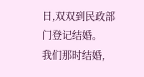日,双双到民政部门登记结婚。
我们那时结婚,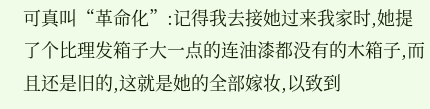可真叫“革命化”:记得我去接她过来我家时,她提了个比理发箱子大一点的连油漆都没有的木箱子,而且还是旧的,这就是她的全部嫁妆,以致到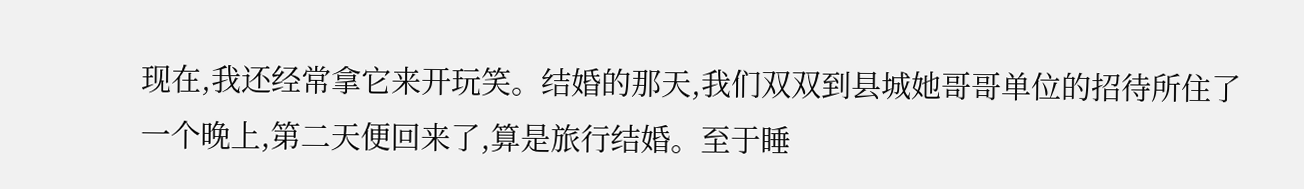现在,我还经常拿它来开玩笑。结婚的那天,我们双双到县城她哥哥单位的招待所住了一个晚上,第二天便回来了,算是旅行结婚。至于睡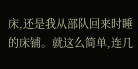床,还是我从部队回来时睡的床铺。就这么简单,连几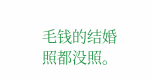毛钱的结婚照都没照。